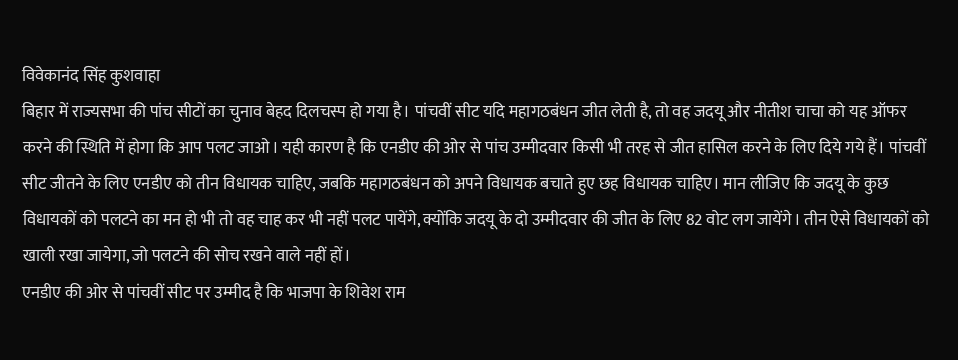विवेकानंद सिंह कुशवाहा
बिहार में राज्यसभा की पांच सीटों का चुनाव बेहद दिलचस्प हो गया है। पांचवीं सीट यदि महागठबंधन जीत लेती है, तो वह जदयू और नीतीश चाचा को यह ऑफर करने की स्थिति में होगा कि आप पलट जाओ। यही कारण है कि एनडीए की ओर से पांच उम्मीदवार किसी भी तरह से जीत हासिल करने के लिए दिये गये हैं। पांचवीं सीट जीतने के लिए एनडीए को तीन विधायक चाहिए, जबकि महागठबंधन को अपने विधायक बचाते हुए छह विधायक चाहिए। मान लीजिए कि जदयू के कुछ विधायकों को पलटने का मन हो भी तो वह चाह कर भी नहीं पलट पायेंगे, क्योंकि जदयू के दो उम्मीदवार की जीत के लिए 82 वोट लग जायेंगे। तीन ऐसे विधायकों को खाली रखा जायेगा, जो पलटने की सोच रखने वाले नहीं हों।
एनडीए की ओर से पांचवीं सीट पर उम्मीद है कि भाजपा के शिवेश राम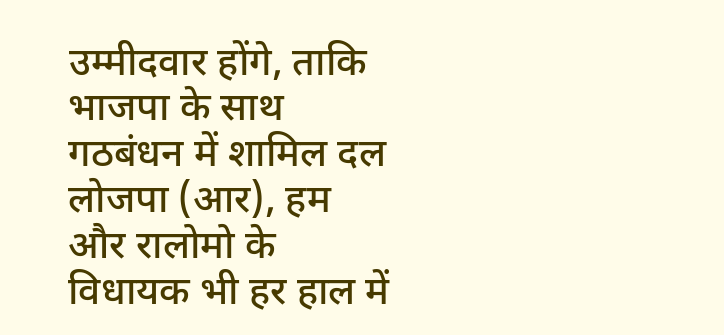उम्मीदवार होंगे, ताकि भाजपा के साथ गठबंधन में शामिल दल लोजपा (आर), हम और रालोमो के विधायक भी हर हाल में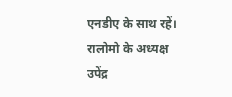एनडीए के साथ रहें। रालोमो के अध्यक्ष उपेंद्र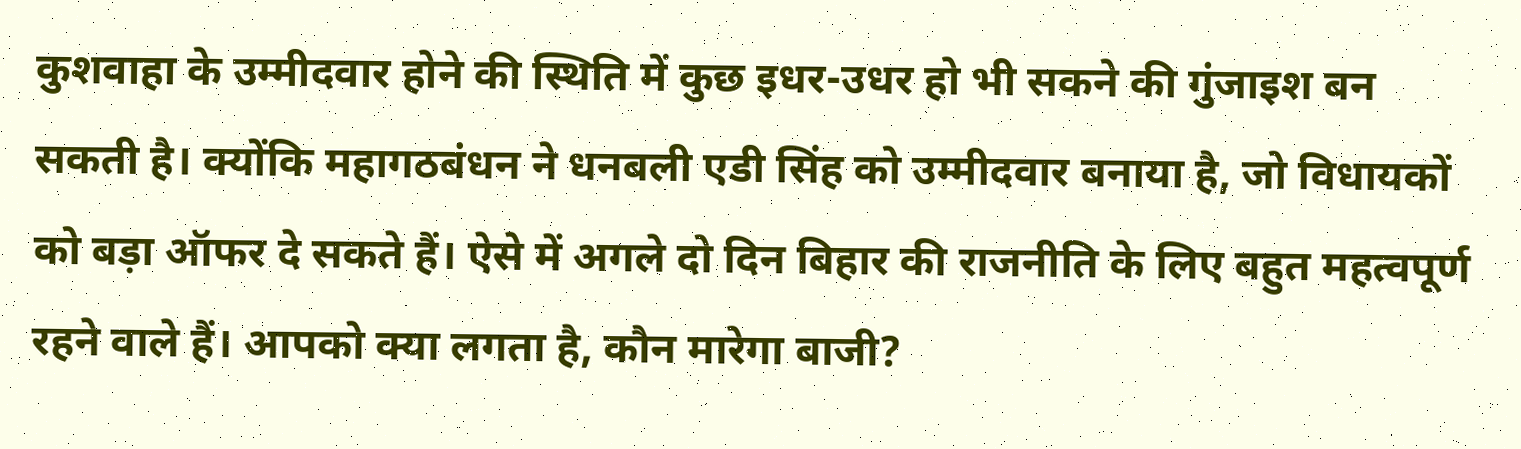कुशवाहा के उम्मीदवार होने की स्थिति में कुछ इधर-उधर हो भी सकने की गुंजाइश बन सकती है। क्योंकि महागठबंधन ने धनबली एडी सिंह को उम्मीदवार बनाया है, जो विधायकों को बड़ा ऑफर दे सकते हैं। ऐसे में अगले दो दिन बिहार की राजनीति के लिए बहुत महत्वपूर्ण रहने वाले हैं। आपको क्या लगता है, कौन मारेगा बाजी?